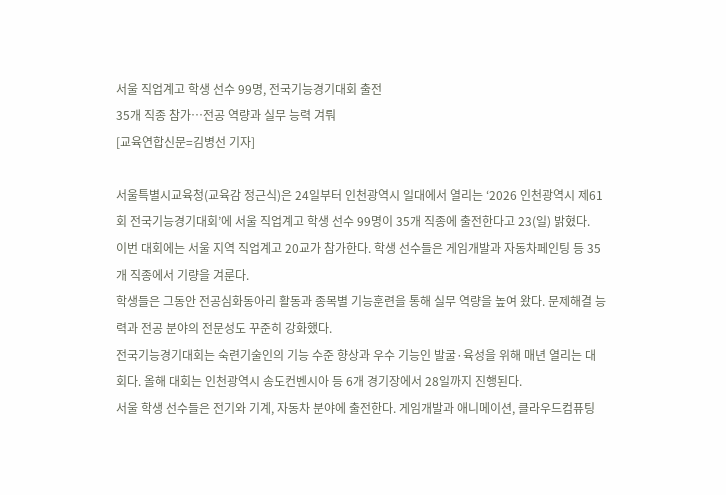서울 직업계고 학생 선수 99명, 전국기능경기대회 출전
35개 직종 참가…전공 역량과 실무 능력 겨뤄
[교육연합신문=김병선 기자]

서울특별시교육청(교육감 정근식)은 24일부터 인천광역시 일대에서 열리는 ‘2026 인천광역시 제61회 전국기능경기대회’에 서울 직업계고 학생 선수 99명이 35개 직종에 출전한다고 23(일) 밝혔다.
이번 대회에는 서울 지역 직업계고 20교가 참가한다. 학생 선수들은 게임개발과 자동차페인팅 등 35개 직종에서 기량을 겨룬다.
학생들은 그동안 전공심화동아리 활동과 종목별 기능훈련을 통해 실무 역량을 높여 왔다. 문제해결 능력과 전공 분야의 전문성도 꾸준히 강화했다.
전국기능경기대회는 숙련기술인의 기능 수준 향상과 우수 기능인 발굴·육성을 위해 매년 열리는 대회다. 올해 대회는 인천광역시 송도컨벤시아 등 6개 경기장에서 28일까지 진행된다.
서울 학생 선수들은 전기와 기계, 자동차 분야에 출전한다. 게임개발과 애니메이션, 클라우드컴퓨팅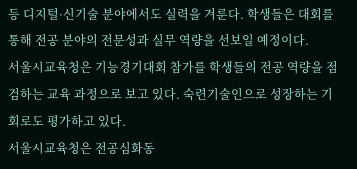등 디지털·신기술 분야에서도 실력을 겨룬다. 학생들은 대회를 통해 전공 분야의 전문성과 실무 역량을 선보일 예정이다.
서울시교육청은 기능경기대회 참가를 학생들의 전공 역량을 점검하는 교육 과정으로 보고 있다. 숙련기술인으로 성장하는 기회로도 평가하고 있다.
서울시교육청은 전공심화동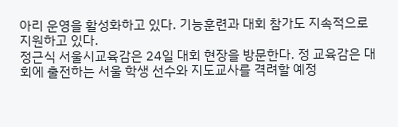아리 운영을 활성화하고 있다. 기능훈련과 대회 참가도 지속적으로 지원하고 있다.
정근식 서울시교육감은 24일 대회 현장을 방문한다. 정 교육감은 대회에 출전하는 서울 학생 선수와 지도교사를 격려할 예정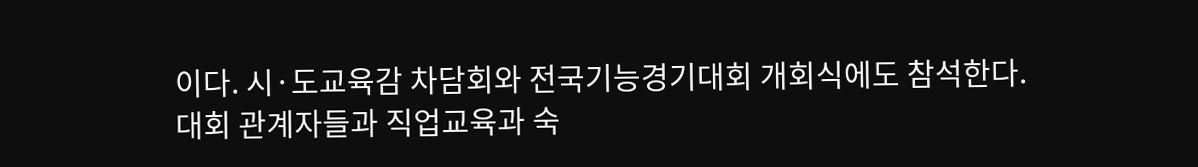이다. 시·도교육감 차담회와 전국기능경기대회 개회식에도 참석한다.
대회 관계자들과 직업교육과 숙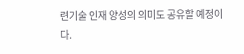련기술 인재 양성의 의미도 공유할 예정이다.